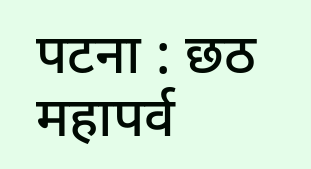पटना : छठ महापर्व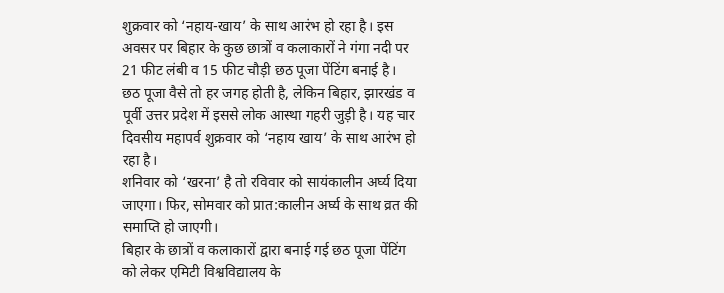शुक्रवार को ‘नहाय-खाय’ के साथ आरंभ हो रहा है। इस अवसर पर बिहार के कुछ छात्रों व कलाकारों ने गंगा नदी पर 21 फीट लंबी व 15 फीट चौड़ी छठ पूजा पेंटिंग बनाई है।
छठ पूजा वैसे तो हर जगह होती है, लेकिन बिहार, झारखंड व पूर्वी उत्तर प्रदेश में इससे लोक आस्था गहरी जुड़ी है। यह चार दिवसीय महापर्व शुक्रवार को ‘नहाय खाय’ के साथ आरंभ हो रहा है।
शनिवार को ‘खरना’ है तो रविवार को सायंकालीन अर्घ्य दिया जाएगा। फिर, सोमवार को प्रात:कालीन अर्घ्य के साथ व्रत की समाप्ति हो जाएगी।
बिहार के छात्रों व कलाकारों द्वारा बनाई गई छठ पूजा पेंटिंग को लेकर एमिटी विश्वविद्यालय के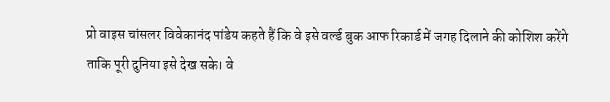प्रो वाइस चांसलर विवेकानंद पांडेय कहते हैं कि वे इसे वर्ल्ड बुक आफ रिकार्ड में जगह दिलाने की कोशिश करेंगे
ताकि पूरी दुनिया इसे देख सके। वे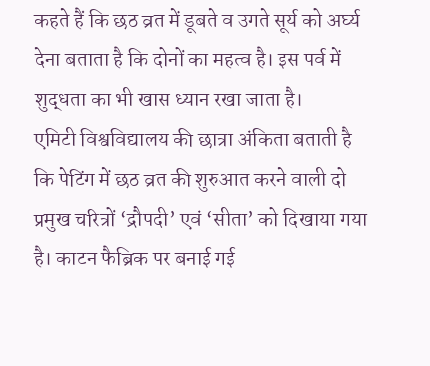कहते हैं कि छठ व्रत में डूबते व उगते सूर्य को अर्घ्य देना बताता है कि दोनों का महत्व है। इस पर्व में शुद्धता का भी खास ध्यान रखा जाता है।
एमिटी विश्वविद्यालय की छात्रा अंकिता बताती है कि पेटिंग में छठ व्रत की शुरुआत करने वाली दो प्रमुख चरित्रों ‘द्रौपदी’ एवं ‘सीता’ को दिखाया गया है। काटन फैब्रिक पर बनाई गई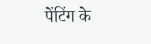पेंटिंग के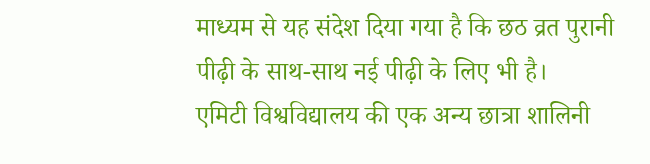माध्यम से यह संदेश दिया गया है कि छठ व्रत पुरानी पीढ़ी के साथ-साथ नई पीढ़ी के लिए भी है।
एमिटी विश्वविद्यालय की एक अन्य छात्रा शालिनी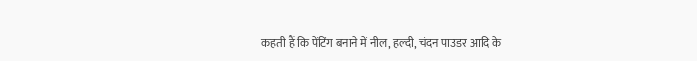कहती हैं कि पेंटिंग बनाने में नील, हल्दी, चंदन पाउडर आदि के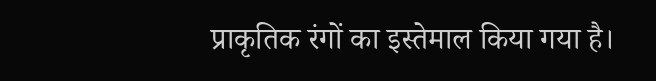प्राकृतिक रंगों का इस्तेमाल किया गया है।